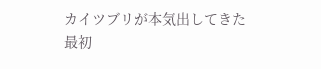カイツブリが本気出してきた
最初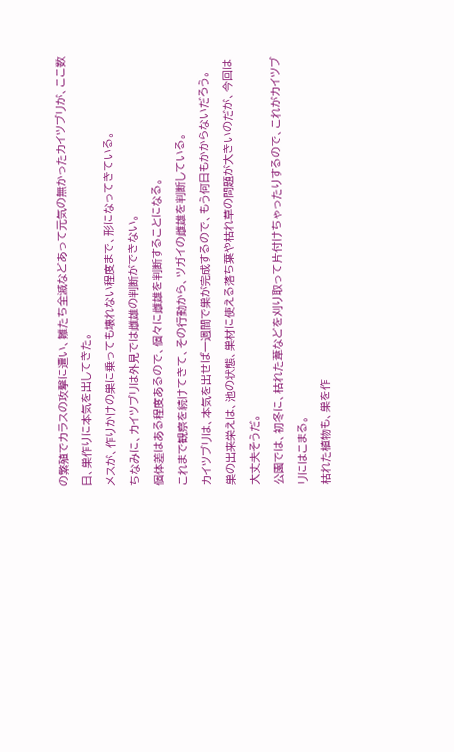の繁殖でカラスの攻撃に遭い、雛たち全滅などあって元気の無かったカイツブリが、ここ数日、巣作りに本気を出してきた。
メスが、作りかけの巣に乗っても壊れない程度まで、形になってきている。
ちなみに、カイツブリは外見では雌雄の判断ができない。
個体差はある程度あるので、個々に雌雄を判断することになる。
これまで観察を続けてきて、その行動から、ツガイの雌雄を判断している。
カイツブリは、本気を出せば一週間で巣が完成するので、もう何日もかからないだろう。
巣の出来栄えは、池の状態、巣材に使える落ち葉や枯れ草の問題が大きいのだが、今回は大丈夫そうだ。
公園では、初冬に、枯れた葦などを刈り取って片付けちゃったりするので、これがカイツブリにはこまる。
枯れた植物も、巣を作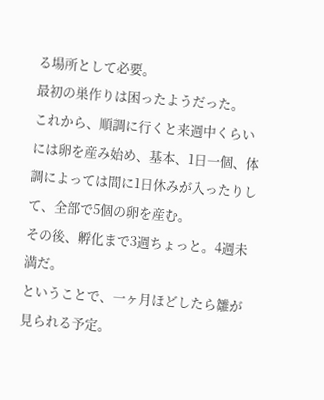る場所として必要。
最初の巣作りは困ったようだった。
これから、順調に行くと来週中くらいには卵を産み始め、基本、1日一個、体調によっては間に1日休みが入ったりして、全部で5個の卵を産む。
その後、孵化まで3週ちょっと。4週未満だ。
ということで、一ヶ月ほどしたら雛が見られる予定。